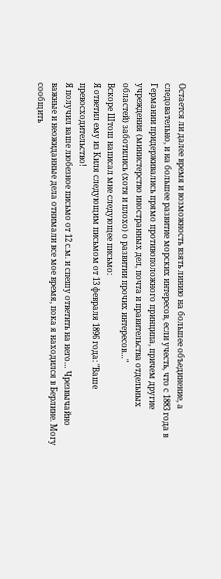Остается ли далее время и возможность взять линию на большее объединение, а следовательно, и на большее развитие морских интересов, если учесть, что с 1883 года в Германии придерживались прямо противоположного принципа, причем другие учреждения (министерство иностранных дел, почта и правительства отдельных областей) заботились (хотя и плохо) о развитии прочих интересов…"
Вскоре Штош написал мне следующее письмо:
Я ответил ему из Киля следующим письмом от 13 февраля 1896 года: "Ваше превосходительство!
Я получил ваше любезное письмо от 12 с.м. и спешу ответить на него… Чрезвычайно важные и неожиданные дела отнимали все мое время, пока я находился в Берлине. Могу сообщить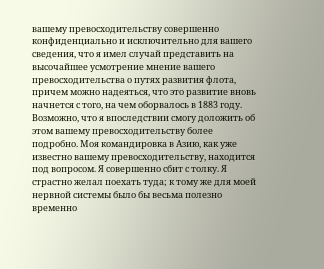вашему превосходительству совершенно конфиденциально и исключительно для вашего сведения, что я имел случай представить на высочайшее усмотрение мнение вашего превосходительства о путях развития флота, причем можно надеяться, что это развитие вновь начнется с того, на чем оборвалось в 1883 году.
Возможно, что я впоследствии смогу доложить об этом вашему превосходительству более подробно. Моя командировка в Азию, как уже известно вашему превосходительству, находится под вопросом. Я совершенно сбит с толку. Я страстно желал поехать туда; к тому же для моей нервной системы было бы весьма полезно временно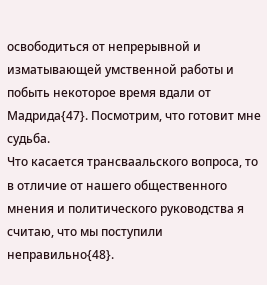освободиться от непрерывной и изматывающей умственной работы и побыть некоторое время вдали от Мадрида{47}. Посмотрим, что готовит мне судьба.
Что касается трансваальского вопроса, то в отличие от нашего общественного мнения и политического руководства я считаю, что мы поступили неправильно{48}.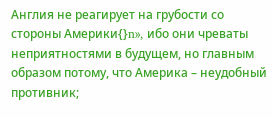Англия не реагирует на грубости со стороны Америки{}n», ибо они чреваты неприятностями в будущем, но главным образом потому, что Америка – неудобный противник;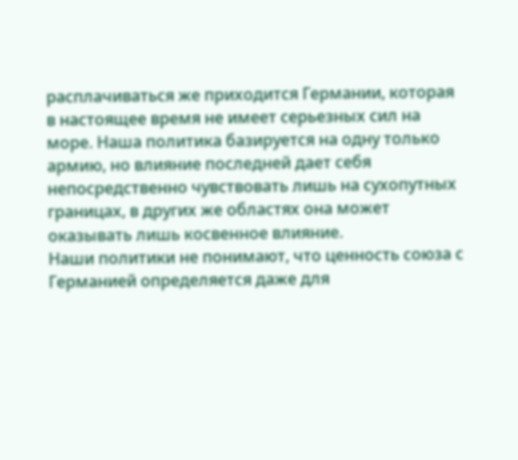расплачиваться же приходится Германии, которая в настоящее время не имеет серьезных сил на море. Наша политика базируется на одну только армию, но влияние последней дает себя непосредственно чувствовать лишь на сухопутных границах, в других же областях она может оказывать лишь косвенное влияние.
Наши политики не понимают, что ценность союза с Германией определяется даже для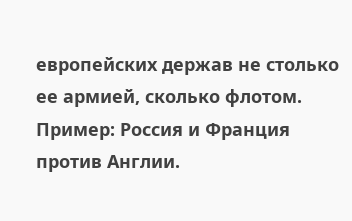европейских держав не столько ее армией, сколько флотом. Пример: Россия и Франция против Англии.